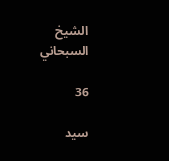الشيخ السبحاني

36

سيد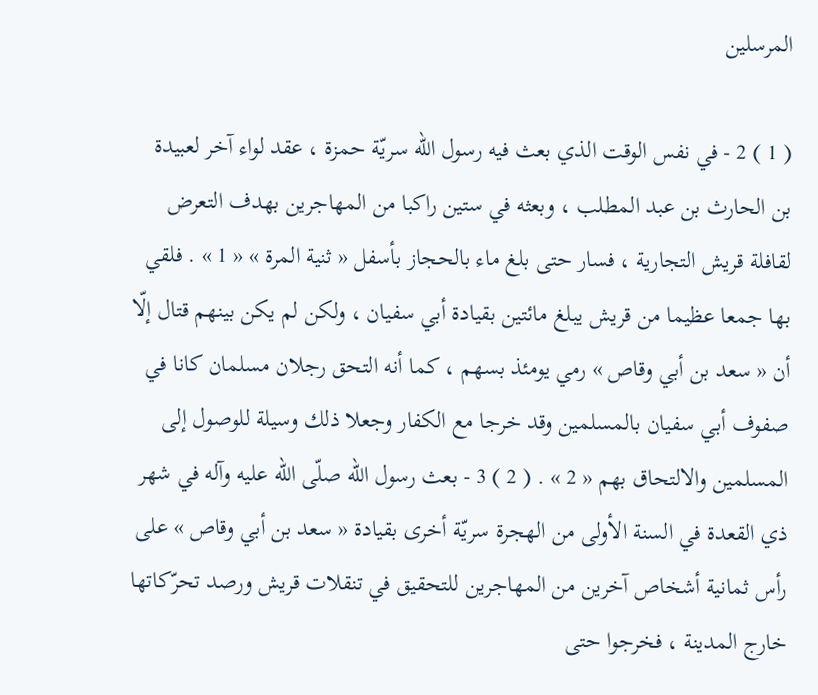المرسلين

( 1 ) 2 - في نفس الوقت الذي بعث فيه رسول اللّه سريّة حمزة ، عقد لواء آخر لعبيدة بن الحارث بن عبد المطلب ، وبعثه في ستين راكبا من المهاجرين بهدف التعرض لقافلة قريش التجارية ، فسار حتى بلغ ماء بالحجاز بأسفل « ثنية المرة » « 1 » . فلقي بها جمعا عظيما من قريش يبلغ مائتين بقيادة أبي سفيان ، ولكن لم يكن بينهم قتال إلّا أن « سعد بن أبي وقاص » رمي يومئذ بسهم ، كما أنه التحق رجلان مسلمان كانا في صفوف أبي سفيان بالمسلمين وقد خرجا مع الكفار وجعلا ذلك وسيلة للوصول إلى المسلمين والالتحاق بهم « 2 » . ( 2 ) 3 - بعث رسول اللّه صلّى اللّه عليه وآله في شهر ذي القعدة في السنة الأولى من الهجرة سريّة أخرى بقيادة « سعد بن أبي وقاص » على رأس ثمانية أشخاص آخرين من المهاجرين للتحقيق في تنقلات قريش ورصد تحرّكاتها خارج المدينة ، فخرجوا حتى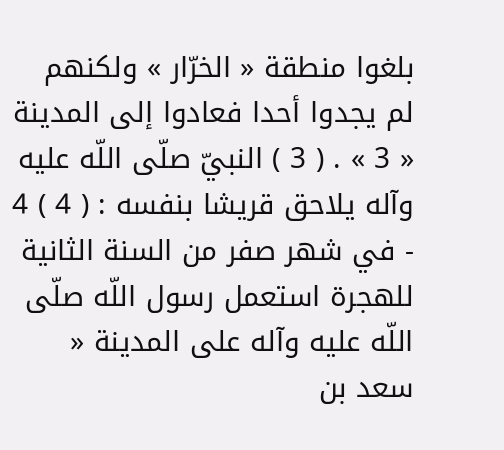بلغوا منطقة « الخرّار » ولكنهم لم يجدوا أحدا فعادوا إلى المدينة « 3 » . ( 3 ) النبيّ صلّى اللّه عليه وآله يلاحق قريشا بنفسه : ( 4 ) 4 - في شهر صفر من السنة الثانية للهجرة استعمل رسول اللّه صلّى اللّه عليه وآله على المدينة « سعد بن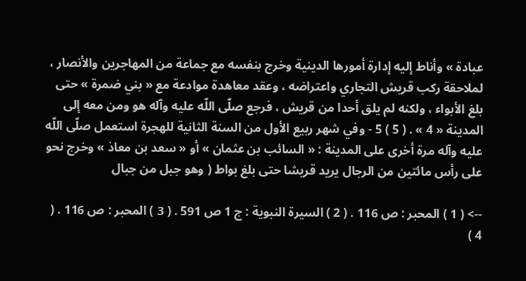عبادة » وأناط إليه إدارة أمورها الدينية وخرج بنفسه مع جماعة من المهاجرين والأنصار ، لملاحقة ركب قريش التجاري واعتراضه ، وعقد معاهدة موادعة مع « بني ضمرة » حتى بلغ الأبواء ، ولكنه لم يلق أحدا من قريش ، فرجع صلّى اللّه عليه وآله هو ومن معه إلى المدينة « 4 » . ( 5 ) 5 - وفي شهر ربيع الأول من السنة الثانية للهجرة استعمل صلّى اللّه عليه وآله مرة أخرى على المدينة : « السائب بن عثمان » أو « سعد بن معاذ » وخرج نحو على رأس مائتين من الرجال يريد قريشا حتى بلغ بواط ( وهو جبل من جبال

--> ( 1 ) المحبر : ص 116 . ( 2 ) السيرة النبوية : ج 1 ص 591 . ( 3 ) المحبر : ص 116 . ( 4 )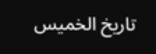تاريخ الخميس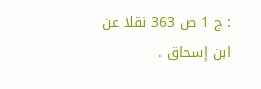: ج 1 ص 363 نقلا عن ابن إسحاق .